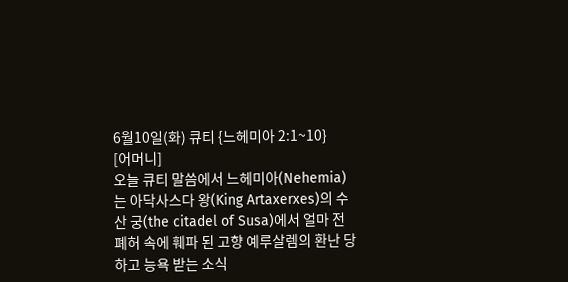6월10일(화) 큐티 {느헤미아 2:1~10}
[어머니]
오늘 큐티 말씀에서 느헤미아(Nehemia)는 아닥사스다 왕(King Artaxerxes)의 수산 궁(the citadel of Susa)에서 얼마 전 폐허 속에 훼파 된 고향 예루살렘의 환난 당하고 능욕 받는 소식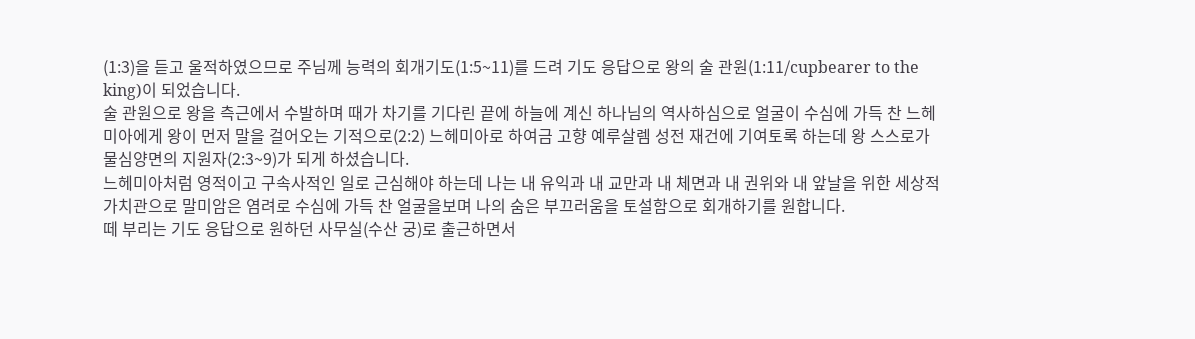(1:3)을 듣고 울적하였으므로 주님께 능력의 회개기도(1:5~11)를 드려 기도 응답으로 왕의 술 관원(1:11/cupbearer to the king)이 되었습니다.
술 관원으로 왕을 측근에서 수발하며 때가 차기를 기다린 끝에 하늘에 계신 하나님의 역사하심으로 얼굴이 수심에 가득 찬 느헤미아에게 왕이 먼저 말을 걸어오는 기적으로(2:2) 느헤미아로 하여금 고향 예루살렘 성전 재건에 기여토록 하는데 왕 스스로가 물심양면의 지원자(2:3~9)가 되게 하셨습니다.
느헤미아처럼 영적이고 구속사적인 일로 근심해야 하는데 나는 내 유익과 내 교만과 내 체면과 내 권위와 내 앞날을 위한 세상적 가치관으로 말미암은 염려로 수심에 가득 찬 얼굴을보며 나의 숨은 부끄러움을 토설함으로 회개하기를 원합니다.
떼 부리는 기도 응답으로 원하던 사무실(수산 궁)로 출근하면서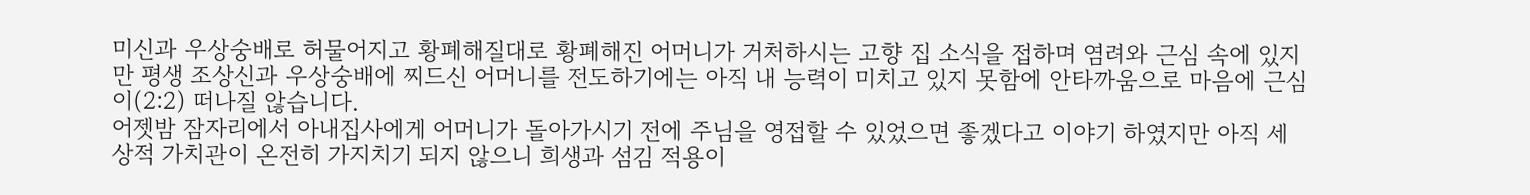미신과 우상숭배로 허물어지고 황폐해질대로 황폐해진 어머니가 거처하시는 고향 집 소식을 접하며 염려와 근심 속에 있지만 평생 조상신과 우상숭배에 찌드신 어머니를 전도하기에는 아직 내 능력이 미치고 있지 못함에 안타까움으로 마음에 근심이(2:2) 떠나질 않습니다.
어젯밤 잠자리에서 아내집사에게 어머니가 돌아가시기 전에 주님을 영접할 수 있었으면 좋겠다고 이야기 하였지만 아직 세상적 가치관이 온전히 가지치기 되지 않으니 희생과 섬김 적용이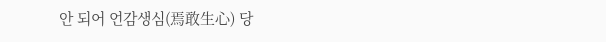안 되어 언감생심(焉敢生心) 당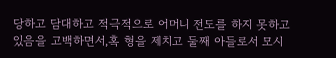당하고 담대하고 적극적으로 어머니 전도를 하지 못하고 있음을 고백하면서,혹 형을 제치고 둘째 아들로서 모시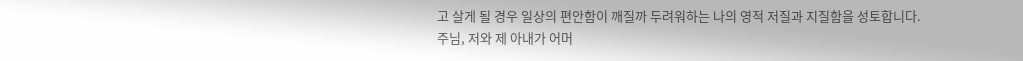고 살게 될 경우 일상의 편안함이 깨질까 두려워하는 나의 영적 저질과 지질함을 성토합니다.
주님, 저와 제 아내가 어머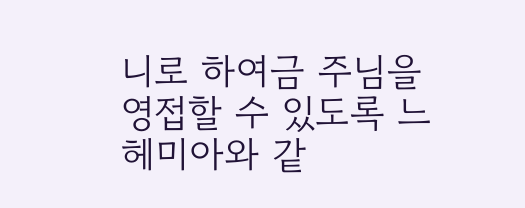니로 하여금 주님을 영접할 수 있도록 느헤미아와 같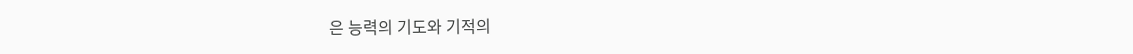은 능력의 기도와 기적의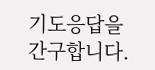기도응답을 간구합니다.